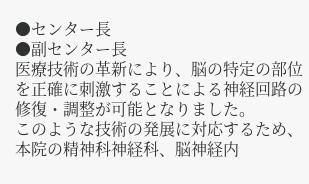●センター長
●副センター長
医療技術の革新により、脳の特定の部位を正確に刺激することによる神経回路の修復・調整が可能となりました。
このような技術の発展に対応するため、本院の精神科神経科、脳神経内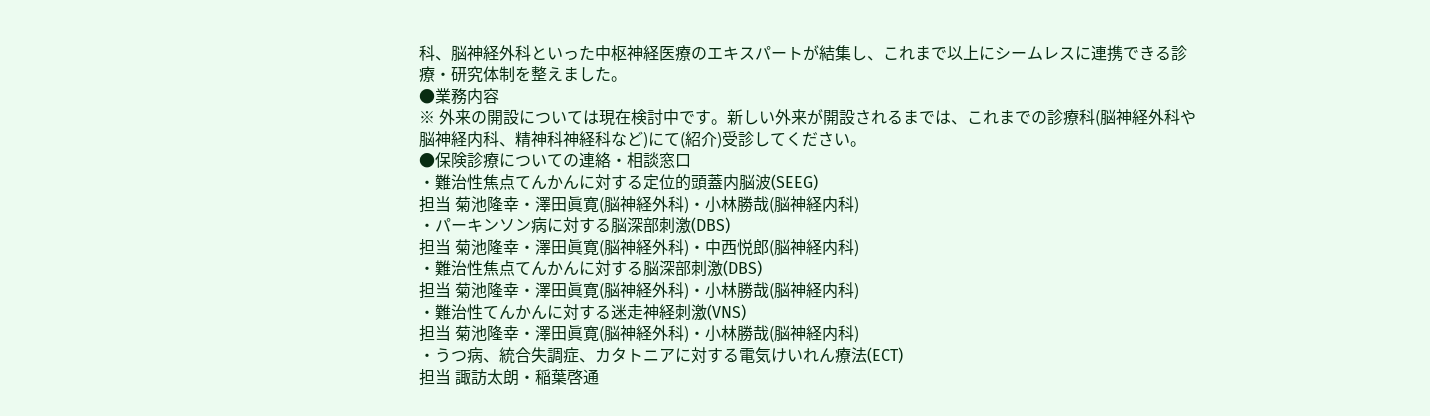科、脳神経外科といった中枢神経医療のエキスパートが結集し、これまで以上にシームレスに連携できる診療・研究体制を整えました。
●業務内容
※ 外来の開設については現在検討中です。新しい外来が開設されるまでは、これまでの診療科(脳神経外科や脳神経内科、精神科神経科など)にて(紹介)受診してください。
●保険診療についての連絡・相談窓口
・難治性焦点てんかんに対する定位的頭蓋内脳波(SEEG)
担当 菊池隆幸・澤田眞寛(脳神経外科)・小林勝哉(脳神経内科)
・パーキンソン病に対する脳深部刺激(DBS)
担当 菊池隆幸・澤田眞寛(脳神経外科)・中西悦郎(脳神経内科)
・難治性焦点てんかんに対する脳深部刺激(DBS)
担当 菊池隆幸・澤田眞寛(脳神経外科)・小林勝哉(脳神経内科)
・難治性てんかんに対する迷走神経刺激(VNS)
担当 菊池隆幸・澤田眞寛(脳神経外科)・小林勝哉(脳神経内科)
・うつ病、統合失調症、カタトニアに対する電気けいれん療法(ECT)
担当 諏訪太朗・稲葉啓通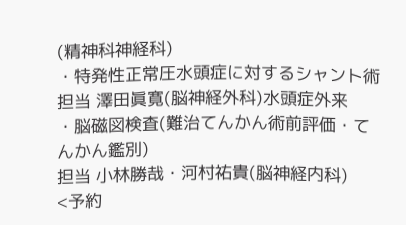(精神科神経科)
・特発性正常圧水頭症に対するシャント術
担当 澤田眞寛(脳神経外科)水頭症外来
・脳磁図検査(難治てんかん術前評価・てんかん鑑別)
担当 小林勝哉・河村祐貴(脳神経内科)
<予約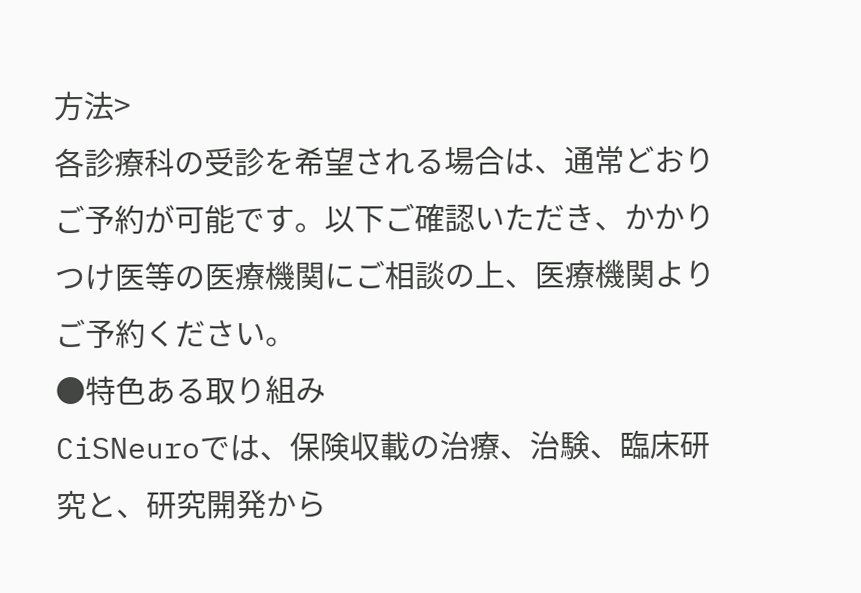方法>
各診療科の受診を希望される場合は、通常どおりご予約が可能です。以下ご確認いただき、かかりつけ医等の医療機関にご相談の上、医療機関よりご予約ください。
●特色ある取り組み
CiSNeuroでは、保険収載の治療、治験、臨床研究と、研究開発から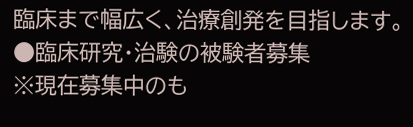臨床まで幅広く、治療創発を目指します。
●臨床研究・治験の被験者募集
※現在募集中のも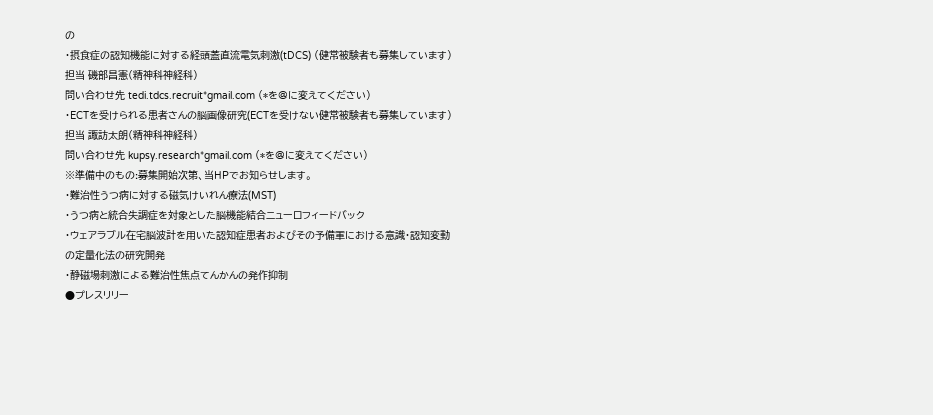の
・摂食症の認知機能に対する経頭蓋直流電気刺激(tDCS) (健常被験者も募集しています)
担当 磯部昌憲(精神科神経科)
問い合わせ先 tedi.tdcs.recruit*gmail.com (*を@に変えてください)
・ECTを受けられる患者さんの脳画像研究(ECTを受けない健常被験者も募集しています)
担当 諏訪太朗(精神科神経科)
問い合わせ先 kupsy.research*gmail.com (*を@に変えてください)
※準備中のもの:募集開始次第、当HPでお知らせします。
・難治性うつ病に対する磁気けいれん療法(MST)
・うつ病と統合失調症を対象とした脳機能結合ニューロフィードバック
・ウェアラブル在宅脳波計を用いた認知症患者およびその予備軍における意識・認知変動の定量化法の研究開発
・静磁場刺激による難治性焦点てんかんの発作抑制
●プレスリリー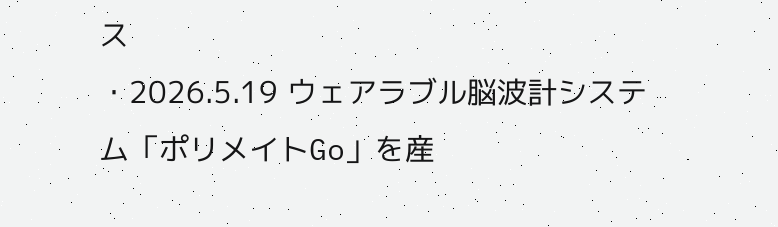ス
・2026.5.19 ウェアラブル脳波計システム「ポリメイトGo」を産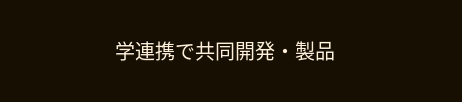学連携で共同開発・製品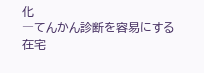化
―てんかん診断を容易にする在宅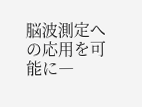脳波測定への応用を可能に―